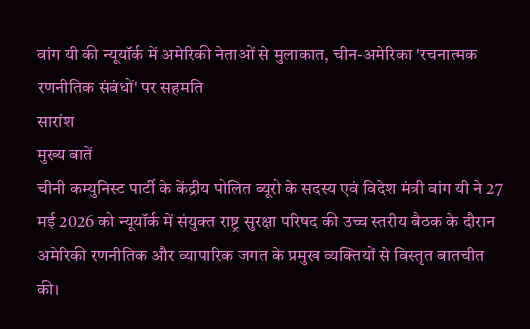वांग यी की न्यूयॉर्क में अमेरिकी नेताओं से मुलाकात, चीन-अमेरिका 'रचनात्मक रणनीतिक संबंधों' पर सहमति
सारांश
मुख्य बातें
चीनी कम्युनिस्ट पार्टी के केंद्रीय पोलित ब्यूरो के सदस्य एवं विदेश मंत्री वांग यी ने 27 मई 2026 को न्यूयॉर्क में संयुक्त राष्ट्र सुरक्षा परिषद की उच्च स्तरीय बैठक के दौरान अमेरिकी रणनीतिक और व्यापारिक जगत के प्रमुख व्यक्तियों से विस्तृत बातचीत की।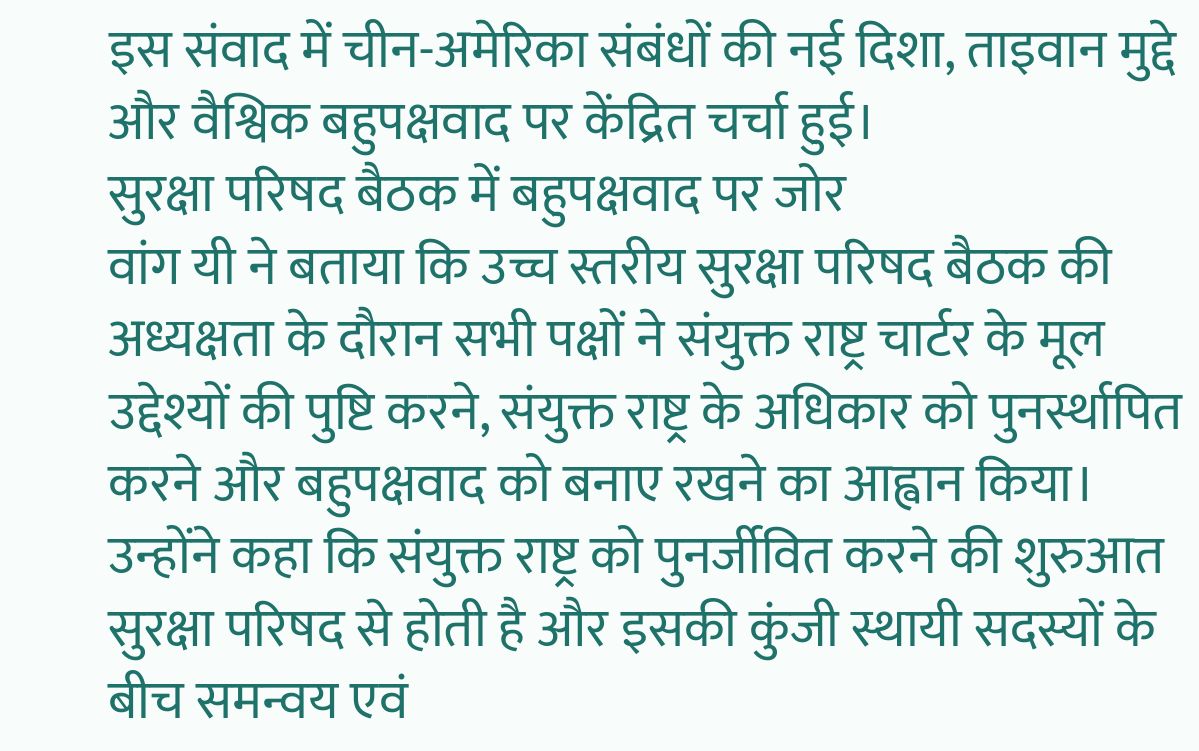इस संवाद में चीन-अमेरिका संबंधों की नई दिशा, ताइवान मुद्दे और वैश्विक बहुपक्षवाद पर केंद्रित चर्चा हुई।
सुरक्षा परिषद बैठक में बहुपक्षवाद पर जोर
वांग यी ने बताया कि उच्च स्तरीय सुरक्षा परिषद बैठक की अध्यक्षता के दौरान सभी पक्षों ने संयुक्त राष्ट्र चार्टर के मूल उद्देश्यों की पुष्टि करने, संयुक्त राष्ट्र के अधिकार को पुनर्स्थापित करने और बहुपक्षवाद को बनाए रखने का आह्वान किया। उन्होंने कहा कि संयुक्त राष्ट्र को पुनर्जीवित करने की शुरुआत सुरक्षा परिषद से होती है और इसकी कुंजी स्थायी सदस्यों के बीच समन्वय एवं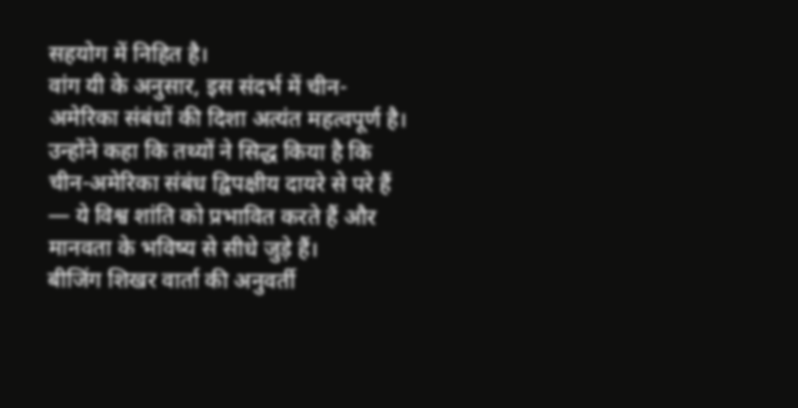सहयोग में निहित है।
वांग यी के अनुसार, इस संदर्भ में चीन-अमेरिका संबंधों की दिशा अत्यंत महत्वपूर्ण है। उन्होंने कहा कि तथ्यों ने सिद्ध किया है कि चीन-अमेरिका संबंध द्विपक्षीय दायरे से परे हैं — ये विश्व शांति को प्रभावित करते हैं और मानवता के भविष्य से सीधे जुड़े हैं।
बीजिंग शिखर वार्ता की अनुवर्ती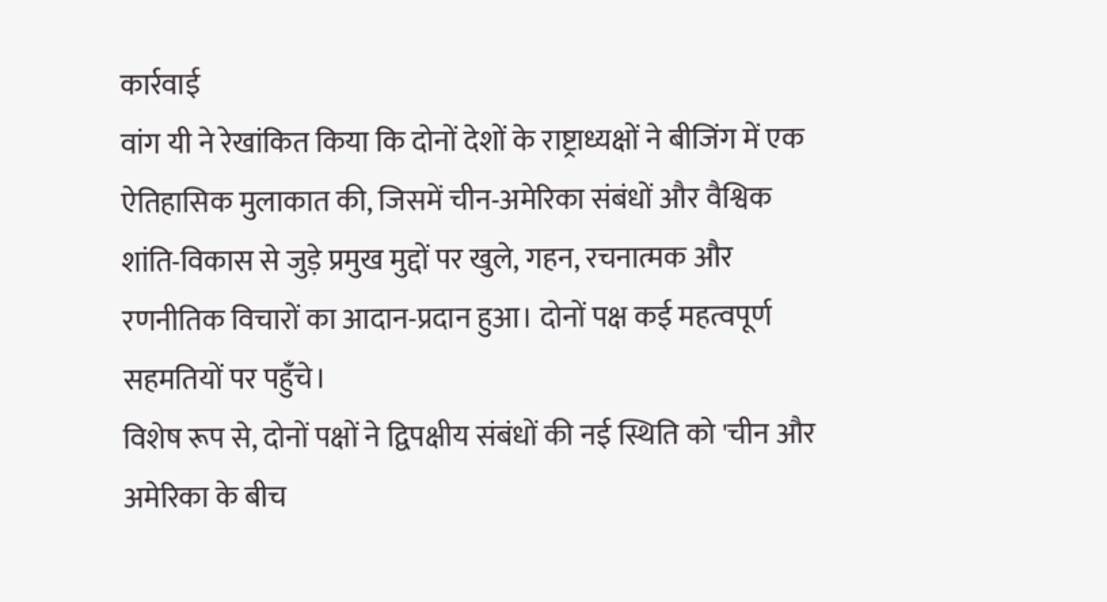कार्रवाई
वांग यी ने रेखांकित किया कि दोनों देशों के राष्ट्राध्यक्षों ने बीजिंग में एक ऐतिहासिक मुलाकात की, जिसमें चीन-अमेरिका संबंधों और वैश्विक शांति-विकास से जुड़े प्रमुख मुद्दों पर खुले, गहन, रचनात्मक और रणनीतिक विचारों का आदान-प्रदान हुआ। दोनों पक्ष कई महत्वपूर्ण सहमतियों पर पहुँचे।
विशेष रूप से, दोनों पक्षों ने द्विपक्षीय संबंधों की नई स्थिति को 'चीन और अमेरिका के बीच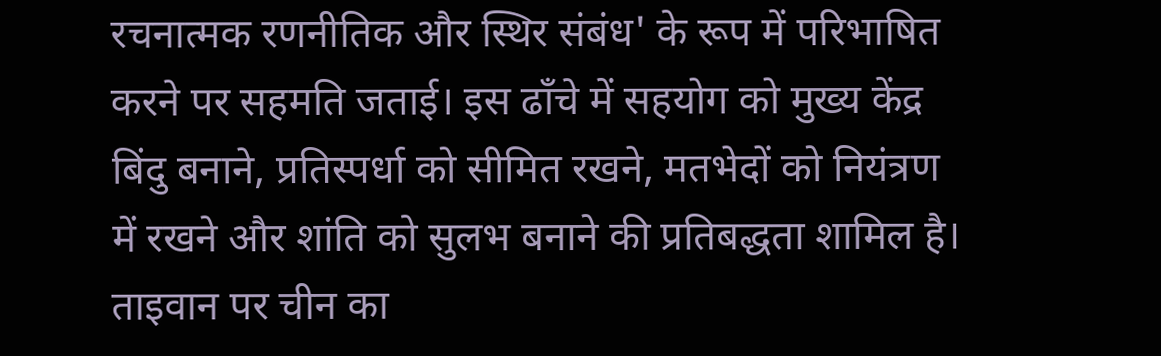रचनात्मक रणनीतिक और स्थिर संबंध' के रूप में परिभाषित करने पर सहमति जताई। इस ढाँचे में सहयोग को मुख्य केंद्र बिंदु बनाने, प्रतिस्पर्धा को सीमित रखने, मतभेदों को नियंत्रण में रखने और शांति को सुलभ बनाने की प्रतिबद्धता शामिल है।
ताइवान पर चीन का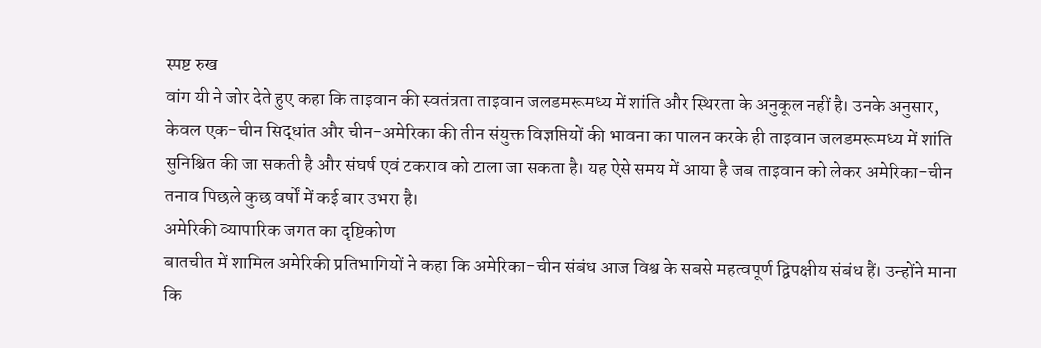स्पष्ट रुख
वांग यी ने जोर देते हुए कहा कि ताइवान की स्वतंत्रता ताइवान जलडमरूमध्य में शांति और स्थिरता के अनुकूल नहीं है। उनके अनुसार, केवल एक-चीन सिद्धांत और चीन-अमेरिका की तीन संयुक्त विज्ञप्तियों की भावना का पालन करके ही ताइवान जलडमरूमध्य में शांति सुनिश्चित की जा सकती है और संघर्ष एवं टकराव को टाला जा सकता है। यह ऐसे समय में आया है जब ताइवान को लेकर अमेरिका-चीन तनाव पिछले कुछ वर्षों में कई बार उभरा है।
अमेरिकी व्यापारिक जगत का दृष्टिकोण
बातचीत में शामिल अमेरिकी प्रतिभागियों ने कहा कि अमेरिका-चीन संबंध आज विश्व के सबसे महत्वपूर्ण द्विपक्षीय संबंध हैं। उन्होंने माना कि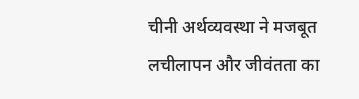चीनी अर्थव्यवस्था ने मजबूत लचीलापन और जीवंतता का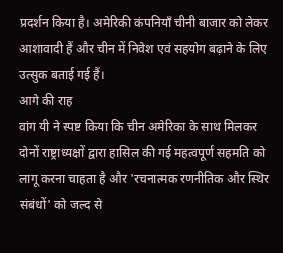प्रदर्शन किया है। अमेरिकी कंपनियाँ चीनी बाजार को लेकर आशावादी हैं और चीन में निवेश एवं सहयोग बढ़ाने के लिए उत्सुक बताई गई हैं।
आगे की राह
वांग यी ने स्पष्ट किया कि चीन अमेरिका के साथ मिलकर दोनों राष्ट्राध्यक्षों द्वारा हासिल की गई महत्वपूर्ण सहमति को लागू करना चाहता है और 'रचनात्मक रणनीतिक और स्थिर संबंधों' को जल्द से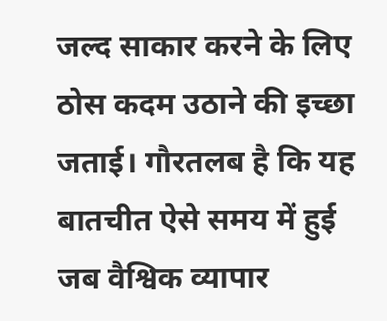जल्द साकार करने के लिए ठोस कदम उठाने की इच्छा जताई। गौरतलब है कि यह बातचीत ऐसे समय में हुई जब वैश्विक व्यापार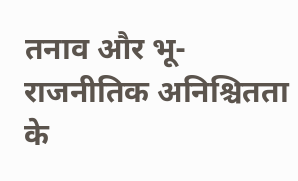तनाव और भू-राजनीतिक अनिश्चितता के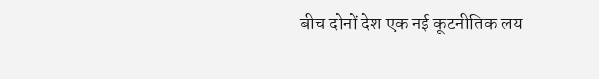बीच दोनों देश एक नई कूटनीतिक लय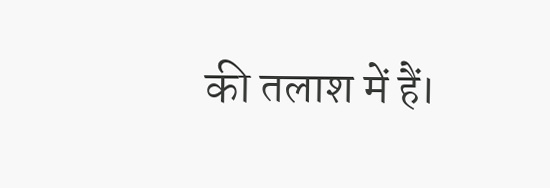की तलाश में हैं।